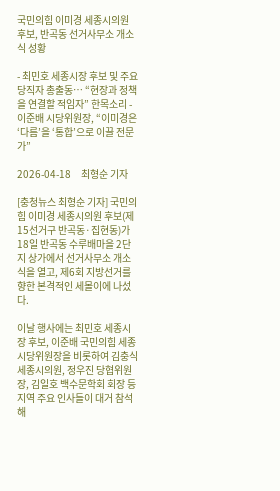국민의힘 이미경 세종시의원 후보, 반곡동 선거사무소 개소식 성황

- 최민호 세종시장 후보 및 주요 당직자 총출동… “현장과 정책을 연결할 적임자” 한목소리 - 이준배 시당위원장, “이미경은 ‘다름’을 ‘통합’으로 이끌 전문가”

2026-04-18     최형순 기자

[충청뉴스 최형순 기자] 국민의힘 이미경 세종시의원 후보(제15선거구 반곡동·집현동)가 18일 반곡동 수루배마을 2단지 상가에서 선거사무소 개소식을 열고, 제6회 지방선거를 향한 본격적인 세몰이에 나섰다.

이날 행사에는 최민호 세종시장 후보, 이준배 국민의힘 세종시당위원장을 비롯하여 김충식 세종시의원, 정우진 당협위원장, 김일호 백수문학회 회장 등 지역 주요 인사들이 대거 참석해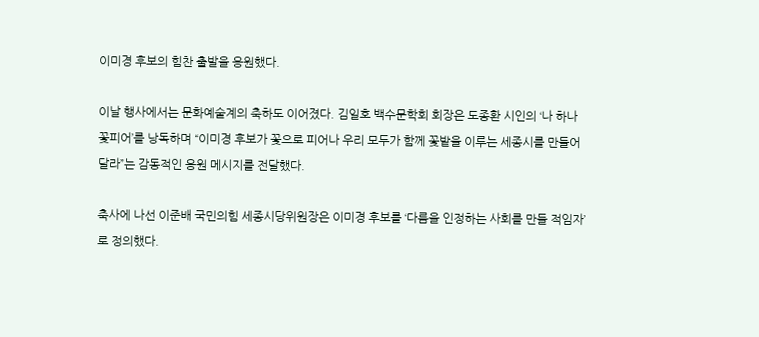이미경 후보의 힘찬 출발을 응원했다.

이날 행사에서는 문화예술계의 축하도 이어졌다. 김일호 백수문학회 회장은 도종환 시인의 ‘나 하나 꽃피어’를 낭독하며 “이미경 후보가 꽃으로 피어나 우리 모두가 함께 꽃밭을 이루는 세종시를 만들어달라”는 감동적인 응원 메시지를 전달했다.

축사에 나선 이준배 국민의힘 세종시당위원장은 이미경 후보를 ‘다름을 인정하는 사회를 만들 적임자’로 정의했다.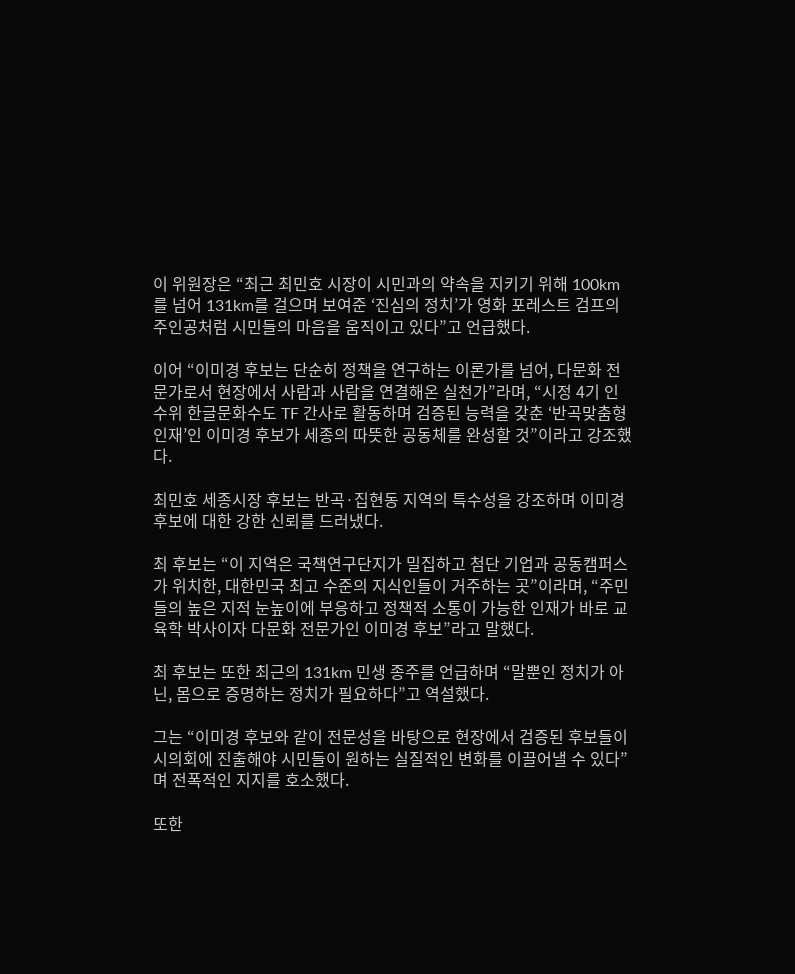이 위원장은 “최근 최민호 시장이 시민과의 약속을 지키기 위해 100km를 넘어 131km를 걸으며 보여준 ‘진심의 정치’가 영화 포레스트 검프의 주인공처럼 시민들의 마음을 움직이고 있다”고 언급했다.

이어 “이미경 후보는 단순히 정책을 연구하는 이론가를 넘어, 다문화 전문가로서 현장에서 사람과 사람을 연결해온 실천가”라며, “시정 4기 인수위 한글문화수도 TF 간사로 활동하며 검증된 능력을 갖춘 ‘반곡맞춤형 인재’인 이미경 후보가 세종의 따뜻한 공동체를 완성할 것”이라고 강조했다.

최민호 세종시장 후보는 반곡·집현동 지역의 특수성을 강조하며 이미경 후보에 대한 강한 신뢰를 드러냈다.

최 후보는 “이 지역은 국책연구단지가 밀집하고 첨단 기업과 공동캠퍼스가 위치한, 대한민국 최고 수준의 지식인들이 거주하는 곳”이라며, “주민들의 높은 지적 눈높이에 부응하고 정책적 소통이 가능한 인재가 바로 교육학 박사이자 다문화 전문가인 이미경 후보”라고 말했다.

최 후보는 또한 최근의 131km 민생 종주를 언급하며 “말뿐인 정치가 아닌, 몸으로 증명하는 정치가 필요하다”고 역설했다.

그는 “이미경 후보와 같이 전문성을 바탕으로 현장에서 검증된 후보들이 시의회에 진출해야 시민들이 원하는 실질적인 변화를 이끌어낼 수 있다”며 전폭적인 지지를 호소했다.

또한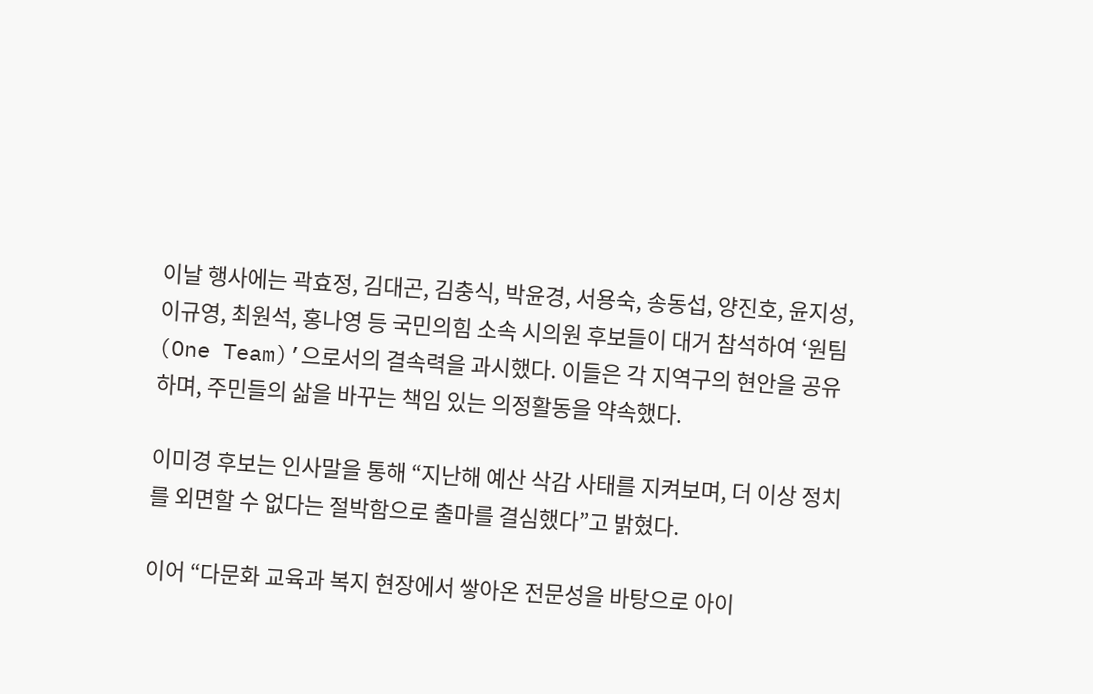이날 행사에는 곽효정, 김대곤, 김충식, 박윤경, 서용숙, 송동섭, 양진호, 윤지성, 이규영, 최원석, 홍나영 등 국민의힘 소속 시의원 후보들이 대거 참석하여 ‘원팀(One Team)’으로서의 결속력을 과시했다. 이들은 각 지역구의 현안을 공유하며, 주민들의 삶을 바꾸는 책임 있는 의정활동을 약속했다.

이미경 후보는 인사말을 통해 “지난해 예산 삭감 사태를 지켜보며, 더 이상 정치를 외면할 수 없다는 절박함으로 출마를 결심했다”고 밝혔다.

이어 “다문화 교육과 복지 현장에서 쌓아온 전문성을 바탕으로 아이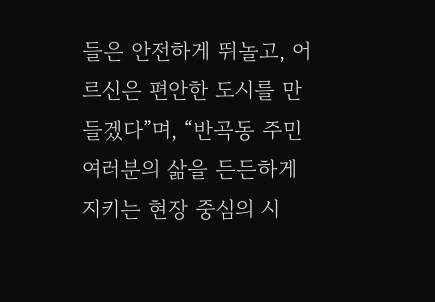들은 안전하게 뛰놀고, 어르신은 편안한 도시를 만들겠다”며, “반곡동 주민 여러분의 삶을 든든하게 지키는 현장 중심의 시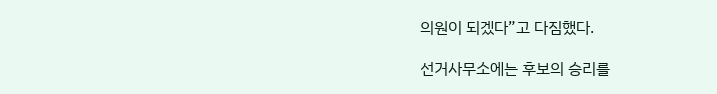의원이 되겠다”고 다짐했다.

선거사무소에는 후보의 승리를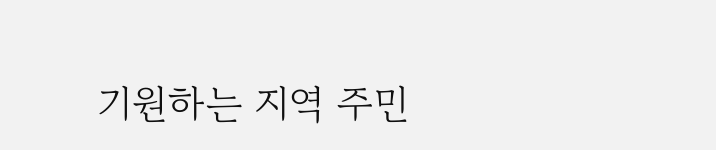기원하는 지역 주민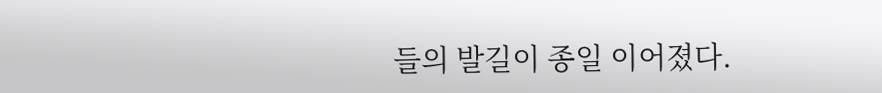들의 발길이 종일 이어졌다.